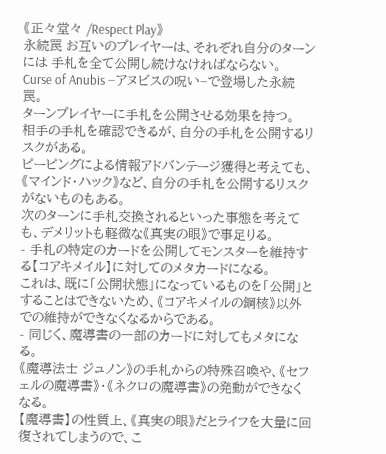《正々堂々 /Respect Play》
永続罠 お互いのプレイヤーは、それぞれ自分のターンには 手札を全て公開し続けなければならない。
Curse of Anubis −アヌビスの呪い−で登場した永続罠。
ターンプレイヤーに手札を公開させる効果を持つ。
相手の手札を確認できるが、自分の手札を公開するリスクがある。
ピーピングによる情報アドバンテージ獲得と考えても、《マインド・ハック》など、自分の手札を公開するリスクがないものもある。
次のターンに手札交換されるといった事態を考えても、デメリットも軽微な《真実の眼》で事足りる。
- 手札の特定のカードを公開してモンスターを維持する【コアキメイル】に対してのメタカードになる。
これは、既に「公開状態」になっているものを「公開」とすることはできないため、《コアキメイルの鋼核》以外での維持ができなくなるからである。
- 同じく、魔導書の一部のカードに対してもメタになる。
《魔導法士 ジュノン》の手札からの特殊召喚や、《セフェルの魔導書》・《ネクロの魔導書》の発動ができなくなる。
【魔導書】の性質上、《真実の眼》だとライフを大量に回復されてしまうので、こ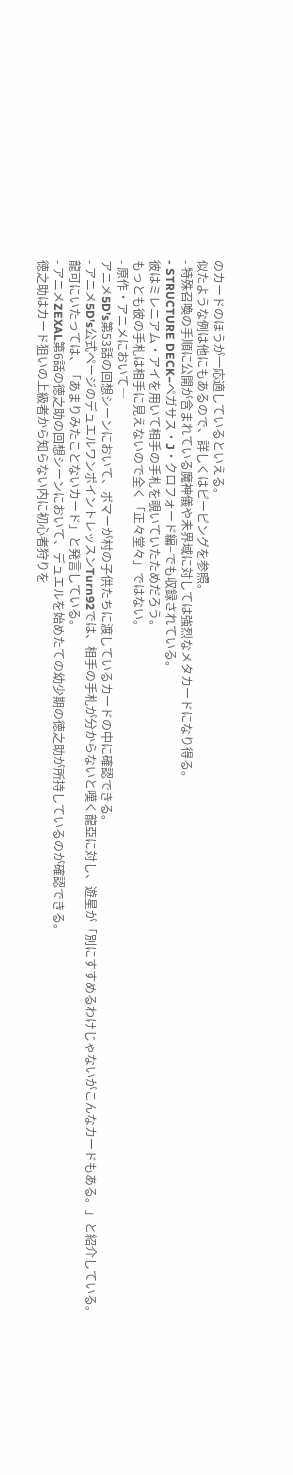のカードのほうが一応適しているといえる。
似たような例は他にもあるので、詳しくはピーピングを参照。
- 特殊召喚の手順に公開が含まれている魔神儀や未界域に対しては強烈なメタカードになり得る。
- STRUCTURE DECK−ペガサス・J・クロフォード編−でも収録されている。
彼はミレニアム・アイを用いて相手の手札を覗いていたためだろう。
もっとも彼の手札は相手に見えないので全く「正々堂々」ではない。
- 原作・アニメにおいて―
アニメ5D's第53話の回想シーンにおいて、ボマーが村の子供たちに渡しているカードの中に確認できる。
- アニメ5D's公式ページのデュエルワンポイントレッスンTurn92では、相手の手札が分からないと嘆く龍亞に対し、遊星が「別にすすめるわけじゃないがこんなカードもある。」と紹介している。
龍可にいたっては、「あまりみたことないカード」と発言している。
- アニメZEXAL第6話の徳之助の回想シーンにおいて、デュエルを始めたての幼少期の徳之助が所持しているのが確認できる。
徳之助はカード狙いの上級者から知らない内に初心者狩りを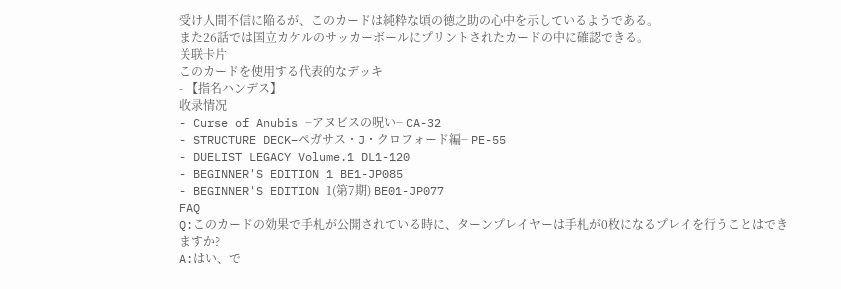受け人間不信に陥るが、このカードは純粋な頃の徳之助の心中を示しているようである。
また26話では国立カケルのサッカーボールにプリントされたカードの中に確認できる。
关联卡片
このカードを使用する代表的なデッキ
- 【指名ハンデス】
收录情况
- Curse of Anubis −アヌビスの呪い− CA-32
- STRUCTURE DECK−ペガサス・J・クロフォード編− PE-55
- DUELIST LEGACY Volume.1 DL1-120
- BEGINNER'S EDITION 1 BE1-JP085
- BEGINNER'S EDITION 1(第7期) BE01-JP077
FAQ
Q:このカードの効果で手札が公開されている時に、ターンプレイヤーは手札が0枚になるプレイを行うことはできますか?
A:はい、で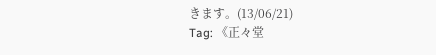きます。(13/06/21)
Tag: 《正々堂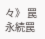々》 罠 永続罠